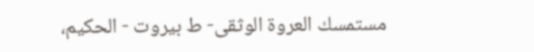مستمسك العروة الوثقى- ط بیروت - الحكيم،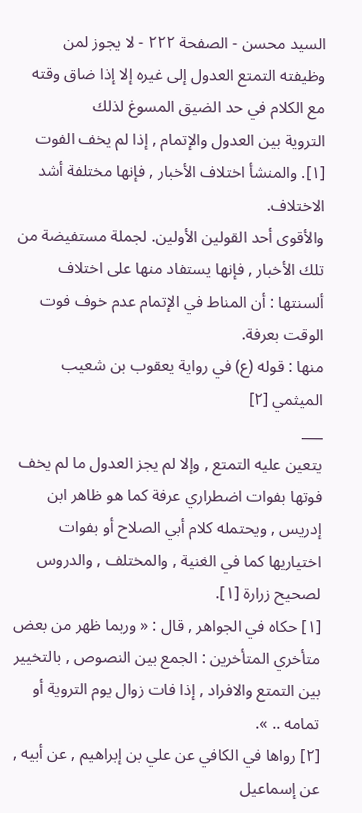السيد محسن - الصفحة ٢٢٢ - لا يجوز لمن وظيفته التمتع العدول إلى غيره إلا إذا ضاق وقته مع الكلام في حد الضيق المسوغ لذلك
التروية بين العدول والإتمام , إذا لم يخف الفوت [١]. والمنشأ اختلاف الأخبار , فإنها مختلفة أشد الاختلاف.
والأقوى أحد القولين الأولين. لجملة مستفيضة من تلك الأخبار , فإنها يستفاد منها على اختلاف ألسنتها : أن المناط في الإتمام عدم خوف فوت الوقت بعرفة.
منها : قوله (ع) في رواية يعقوب بن شعيب الميثمي [٢]
___
يتعين عليه التمتع , وإلا لم يجز العدول ما لم يخف فوتها بفوات اضطراري عرفة كما هو ظاهر ابن إدريس , ويحتمله كلام أبي الصلاح أو بفوات اختياريها كما في الغنية , والمختلف , والدروس لصحيح زرارة [١].
[١] حكاه في الجواهر , قال : « وربما ظهر من بعض متأخري المتأخرين : الجمع بين النصوص , بالتخيير بين التمتع والافراد , إذا فات زوال يوم التروية أو تمامه .. ».
[٢] رواها في الكافي عن علي بن إبراهيم , عن أبيه , عن إسماعيل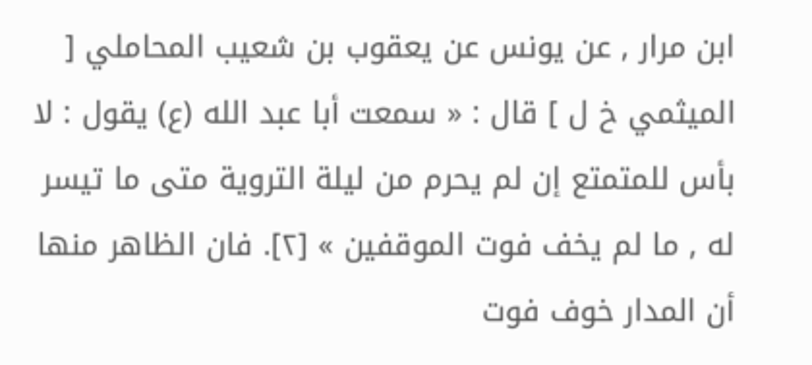ابن مرار , عن يونس عن يعقوب بن شعيب المحاملي [ الميثمي خ ل ] قال : « سمعت أبا عبد الله (ع) يقول : لا بأس للمتمتع إن لم يحرم من ليلة التروية متى ما تيسر له , ما لم يخف فوت الموقفين » [٢]. فان الظاهر منها أن المدار خوف فوت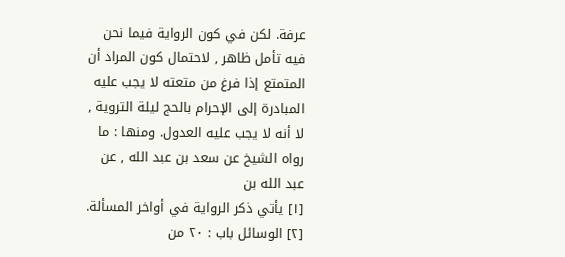عرفة. لكن في كون الرواية فيما نحن فيه تأمل ظاهر , لاحتمال كون المراد أن المتمتع إذا فرغ من متعته لا يجب عليه المبادرة إلى الإحرام بالحج ليلة التروية , لا أنه لا يجب عليه العدول. ومنها : ما رواه الشيخ عن سعد بن عبد الله , عن عبد الله بن
[١] يأتي ذكر الرواية في أواخر المسألة.
[٢] الوسائل باب : ٢٠ من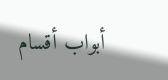أبواب أقسام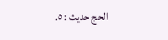الحج حديث : ٥.